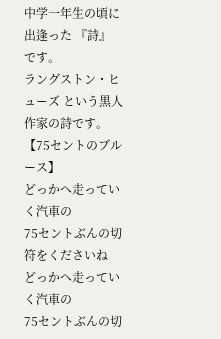中学一年生の頃に出逢った 『詩』 です。
ラングストン・ヒューズ という黒人作家の詩です。
【75セントのブルース】
どっかへ走っていく汽車の
75セントぶんの切符をくださいね
どっかへ走っていく汽車の
75セントぶんの切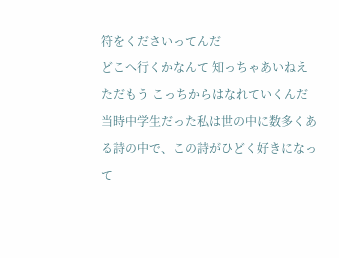符をくださいってんだ
どこへ行くかなんて 知っちゃあいねえ
ただもう こっちからはなれていくんだ
当時中学生だった私は世の中に数多くある詩の中で、この詩がひどく好きになって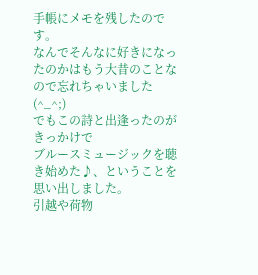手帳にメモを残したのです。
なんでそんなに好きになったのかはもう大昔のことなので忘れちゃいました(^_^;)
でもこの詩と出逢ったのがきっかけで
ブルースミュージックを聴き始めた♪、ということを思い出しました。
引越や荷物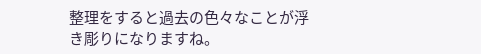整理をすると過去の色々なことが浮き彫りになりますね。